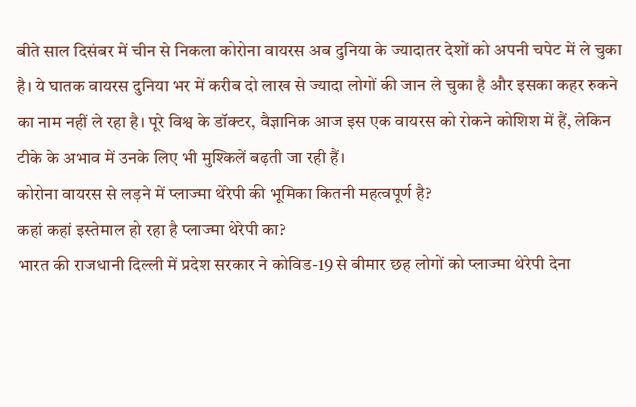बीते साल दिसंबर में चीन से निकला कोरोना वायरस अब दुनिया के ज्यादातर देशों को अपनी चपेट में ले चुका है। ये घातक वायरस दुनिया भर में करीब दो लाख से ज्यादा लोगों की जान ले चुका है और इसका कहर रुकने का नाम नहीं ले रहा है। पूरे विश्व के डॉक्टर, वैज्ञानिक आज इस एक वायरस को रोकने कोशिश में हैं, लेकिन टीके के अभाव में उनके लिए भी मुश्किलें बढ़ती जा रही हैं।
कोरोना वायरस से लड़ने में प्लाज्मा थेरेपी की भूमिका कितनी महत्वपूर्ण है?
कहां कहां इस्तेमाल हो रहा है प्लाज्मा थेरेपी का?
भारत की राजधानी दिल्ली में प्रदेश सरकार ने कोविड-19 से बीमार छह लोगों को प्लाज्मा थेरेपी देना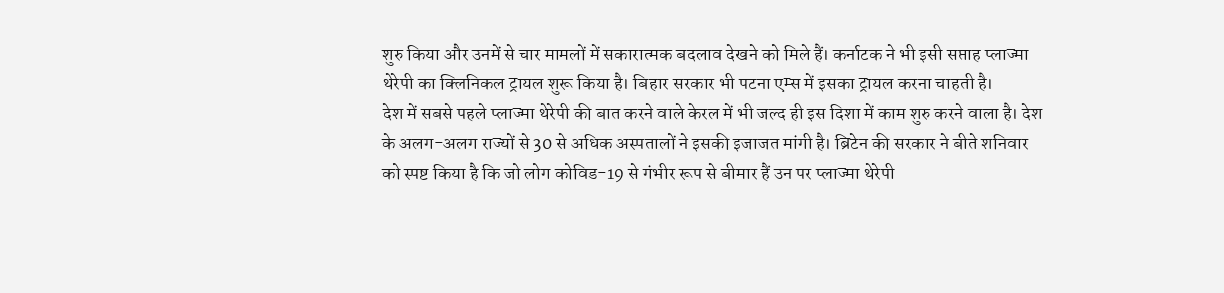शुरु किया और उनमें से चार मामलों में सकारात्मक बदलाव देखने को मिले हैं। कर्नाटक ने भी इसी सप्ताह प्लाज्मा थेरेपी का क्लिनिकल ट्रायल शुरू किया है। बिहार सरकार भी पटना एम्स में इसका ट्रायल करना चाहती है।
देश में सबसे पहले प्लाज्मा थेरेपी की बात करने वाले केरल में भी जल्द ही इस दिशा में काम शुरु करने वाला है। देश के अलग-अलग राज्यों से 30 से अधिक अस्पतालों ने इसकी इजाजत मांगी है। ब्रिटेन की सरकार ने बीते शनिवार को स्पष्ट किया है कि जो लोग कोविड-19 से गंभीर रूप से बीमार हैं उन पर प्लाज्मा थेरेपी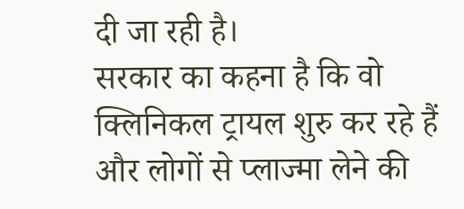दी जा रही है।
सरकार का कहना है कि वो क्लिनिकल ट्रायल शुरु कर रहे हैं और लोगों से प्लाज्मा लेने की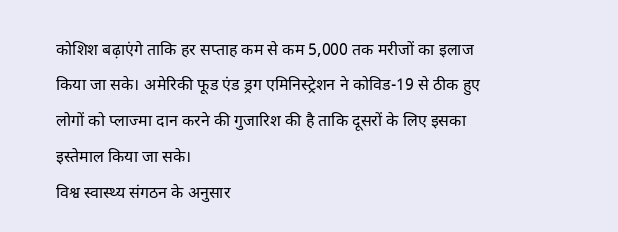कोशिश बढ़ाएंगे ताकि हर सप्ताह कम से कम 5,000 तक मरीजों का इलाज किया जा सके। अमेरिकी फूड एंड ड्रग एमिनिस्ट्रेशन ने कोविड-19 से ठीक हुए लोगों को प्लाज्मा दान करने की गुजारिश की है ताकि दूसरों के लिए इसका इस्तेमाल किया जा सके।
विश्व स्वास्थ्य संगठन के अनुसार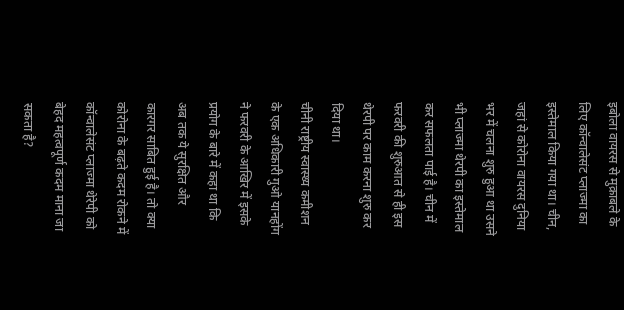इबोला वायरस से मुक़ाबले के लिए कॉन्वालेसंट प्लाज्मा का इस्तेमाल किया गया था। चीन, जहां से कोरोना वायरस दुनिया भर में चलना शुरु हुआ था उसने भी प्लाज्मा थेरपी का इस्तेमाल कर सफलता पाई है। चीन में फरवरी की शुरुआत से ही इस थेरपी पर काम करना शुरु कर दिया था।
चीनी राष्ट्रीय स्वास्थ्य कमीशन के एक अधिकारी गुओ यानहोंग ने फरवरी के आखिर में इसके प्रयोग के बारे में कहा था कि अब तक ये सुरक्षित और कारगर साबित हुई है। तो क्या कोरोना के बढ़ते कदम रोकने में कॉन्वालेसंट प्लाज्मा थेरेपी को बेहद महत्वपूर्ण कदम माना जा सकता है?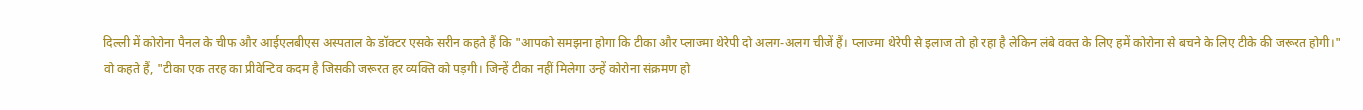दिल्ली में कोरोना पैनल के चीफ और आईएलबीएस अस्पताल के डॉक्टर एसके सरीन कहते हैं कि "आपको समझना होगा कि टीका और प्लाज्मा थेरेपी दो अलग-अलग चीजें हैं। प्लाज्मा थेरेपी से इलाज तो हो रहा है लेकिन लंबे वक्त के लिए हमें कोरोना से बचने के लिए टीके की जरूरत होगी।"
वो कहते हैं, "टीका एक तरह का प्रीवेन्टिव कदम है जिसकी जरूरत हर व्यक्ति को पड़गी। जिन्हें टीका नहीं मिलेगा उन्हें कोरोना संक्रमण हो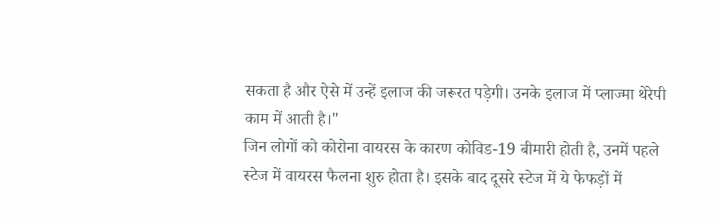सकता है और ऐसे में उन्हें इलाज की जरूरत पड़ेगी। उनके इलाज में प्लाज्मा थेरेपी काम में आती है।"
जिन लोगों को कोरोना वायरस के कारण कोविड-19 बीमारी होती है, उनमें पहले स्टेज में वायरस फैलना शुरु होता है। इसके बाद दूसरे स्टेज में ये फेफड़ों में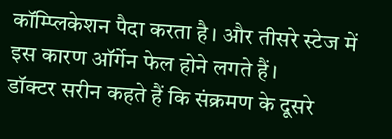कॉम्प्लिकेशन पैदा करता है। और तीसरे स्टेज में इस कारण ऑर्गेन फेल होने लगते हैं।
डॉक्टर सरीन कहते हैं कि संक्रमण के दूसरे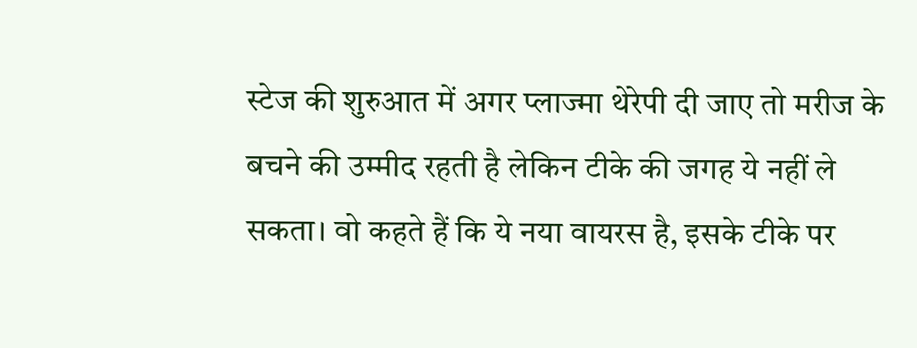स्टेज की शुरुआत में अगर प्लाज्मा थेरेपी दी जाए तो मरीज के बचने की उम्मीद रहती है लेकिन टीके की जगह ये नहीं ले सकता। वो कहते हैं कि ये नया वायरस है, इसके टीके पर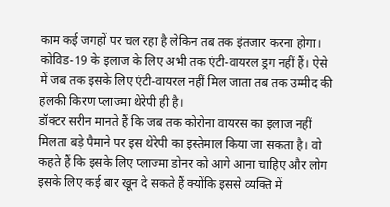काम कई जगहों पर चल रहा है लेकिन तब तक इंतजार करना होगा। कोविड-19 के इलाज के लिए अभी तक एंटी-वायरल ड्रग नहीं हैं। ऐसे में जब तक इसके लिए एंटी-वायरल नहीं मिल जाता तब तक उम्मीद की हलकी किरण प्लाज्मा थेरेपी ही है।
डॉक्टर सरीन मानते हैं कि जब तक कोरोना वायरस का इलाज नहीं मिलता बड़े पैमाने पर इस थेरेपी का इस्तेमाल किया जा सकता है। वो कहते हैं कि इसके लिए प्लाज्मा डोनर को आगे आना चाहिए और लोग इसके लिए कई बार खून दे सकते हैं क्योंकि इससे व्यक्ति में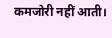कमजोरी नहीं आती।